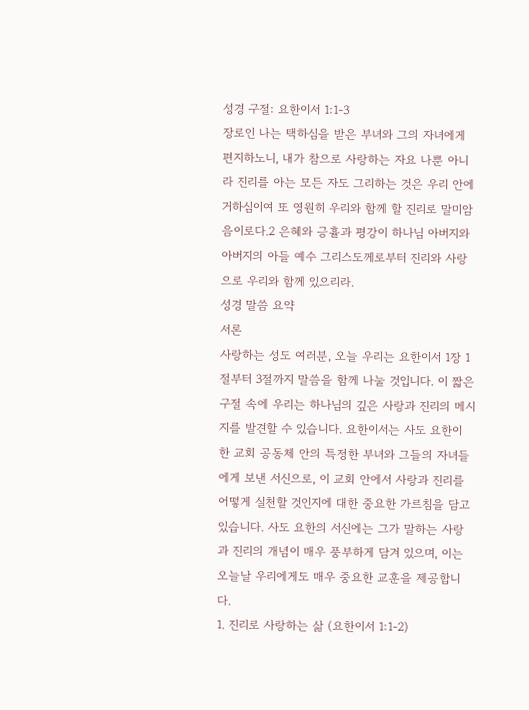성경 구절: 요한이서 1:1-3
장로인 나는 택하심을 받은 부녀와 그의 자녀에게 편지하노니, 내가 참으로 사랑하는 자요 나뿐 아니라 진리를 아는 모든 자도 그리하는 것은 우리 안에 거하심이여 또 영원히 우리와 함께 할 진리로 말미암음이로다.2 은혜와 긍휼과 평강이 하나님 아버지와 아버지의 아들 예수 그리스도께로부터 진리와 사랑으로 우리와 함께 있으리라.
성경 말씀 요약
서론
사랑하는 성도 여러분, 오늘 우리는 요한이서 1장 1절부터 3절까지 말씀을 함께 나눌 것입니다. 이 짧은 구절 속에 우리는 하나님의 깊은 사랑과 진리의 메시지를 발견할 수 있습니다. 요한이서는 사도 요한이 한 교회 공동체 안의 특정한 부녀와 그들의 자녀들에게 보낸 서신으로, 이 교회 안에서 사랑과 진리를 어떻게 실천할 것인지에 대한 중요한 가르침을 담고 있습니다. 사도 요한의 서신에는 그가 말하는 사랑과 진리의 개념이 매우 풍부하게 담겨 있으며, 이는 오늘날 우리에게도 매우 중요한 교훈을 제공합니다.
1. 진리로 사랑하는 삶 (요한이서 1:1-2)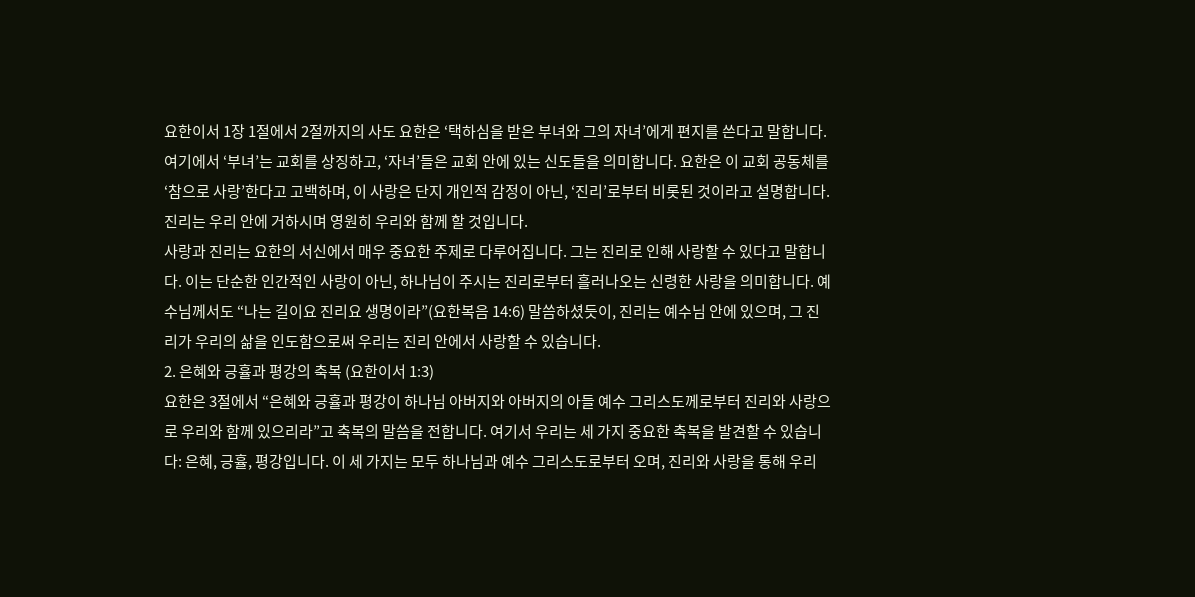요한이서 1장 1절에서 2절까지의 사도 요한은 ‘택하심을 받은 부녀와 그의 자녀’에게 편지를 쓴다고 말합니다. 여기에서 ‘부녀’는 교회를 상징하고, ‘자녀’들은 교회 안에 있는 신도들을 의미합니다. 요한은 이 교회 공동체를 ‘참으로 사랑’한다고 고백하며, 이 사랑은 단지 개인적 감정이 아닌, ‘진리’로부터 비롯된 것이라고 설명합니다. 진리는 우리 안에 거하시며 영원히 우리와 함께 할 것입니다.
사랑과 진리는 요한의 서신에서 매우 중요한 주제로 다루어집니다. 그는 진리로 인해 사랑할 수 있다고 말합니다. 이는 단순한 인간적인 사랑이 아닌, 하나님이 주시는 진리로부터 흘러나오는 신령한 사랑을 의미합니다. 예수님께서도 “나는 길이요 진리요 생명이라”(요한복음 14:6) 말씀하셨듯이, 진리는 예수님 안에 있으며, 그 진리가 우리의 삶을 인도함으로써 우리는 진리 안에서 사랑할 수 있습니다.
2. 은혜와 긍휼과 평강의 축복 (요한이서 1:3)
요한은 3절에서 “은혜와 긍휼과 평강이 하나님 아버지와 아버지의 아들 예수 그리스도께로부터 진리와 사랑으로 우리와 함께 있으리라”고 축복의 말씀을 전합니다. 여기서 우리는 세 가지 중요한 축복을 발견할 수 있습니다: 은혜, 긍휼, 평강입니다. 이 세 가지는 모두 하나님과 예수 그리스도로부터 오며, 진리와 사랑을 통해 우리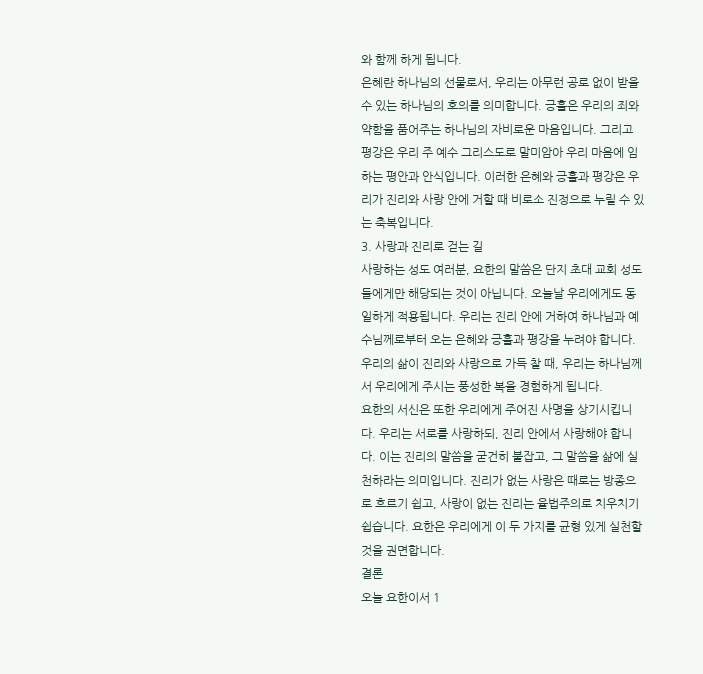와 함께 하게 됩니다.
은혜란 하나님의 선물로서, 우리는 아무런 공로 없이 받을 수 있는 하나님의 호의를 의미합니다. 긍휼은 우리의 죄와 약함을 품어주는 하나님의 자비로운 마음입니다. 그리고 평강은 우리 주 예수 그리스도로 말미암아 우리 마음에 임하는 평안과 안식입니다. 이러한 은혜와 긍휼과 평강은 우리가 진리와 사랑 안에 거할 때 비로소 진정으로 누릴 수 있는 축복입니다.
3. 사랑과 진리로 걷는 길
사랑하는 성도 여러분, 요한의 말씀은 단지 초대 교회 성도들에게만 해당되는 것이 아닙니다. 오늘날 우리에게도 동일하게 적용됩니다. 우리는 진리 안에 거하여 하나님과 예수님께로부터 오는 은혜와 긍휼과 평강을 누려야 합니다. 우리의 삶이 진리와 사랑으로 가득 찰 때, 우리는 하나님께서 우리에게 주시는 풍성한 복을 경험하게 됩니다.
요한의 서신은 또한 우리에게 주어진 사명을 상기시킵니다. 우리는 서로를 사랑하되, 진리 안에서 사랑해야 합니다. 이는 진리의 말씀을 굳건히 붙잡고, 그 말씀을 삶에 실천하라는 의미입니다. 진리가 없는 사랑은 때로는 방종으로 흐르기 쉽고, 사랑이 없는 진리는 율법주의로 치우치기 쉽습니다. 요한은 우리에게 이 두 가지를 균형 있게 실천할 것을 권면합니다.
결론
오늘 요한이서 1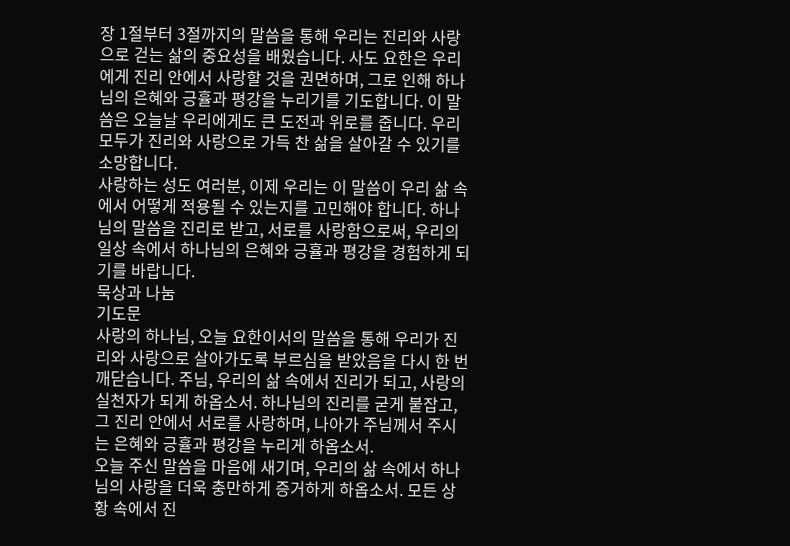장 1절부터 3절까지의 말씀을 통해 우리는 진리와 사랑으로 걷는 삶의 중요성을 배웠습니다. 사도 요한은 우리에게 진리 안에서 사랑할 것을 권면하며, 그로 인해 하나님의 은혜와 긍휼과 평강을 누리기를 기도합니다. 이 말씀은 오늘날 우리에게도 큰 도전과 위로를 줍니다. 우리 모두가 진리와 사랑으로 가득 찬 삶을 살아갈 수 있기를 소망합니다.
사랑하는 성도 여러분, 이제 우리는 이 말씀이 우리 삶 속에서 어떻게 적용될 수 있는지를 고민해야 합니다. 하나님의 말씀을 진리로 받고, 서로를 사랑함으로써, 우리의 일상 속에서 하나님의 은혜와 긍휼과 평강을 경험하게 되기를 바랍니다.
묵상과 나눔
기도문
사랑의 하나님, 오늘 요한이서의 말씀을 통해 우리가 진리와 사랑으로 살아가도록 부르심을 받았음을 다시 한 번 깨닫습니다. 주님, 우리의 삶 속에서 진리가 되고, 사랑의 실천자가 되게 하옵소서. 하나님의 진리를 굳게 붙잡고, 그 진리 안에서 서로를 사랑하며, 나아가 주님께서 주시는 은혜와 긍휼과 평강을 누리게 하옵소서.
오늘 주신 말씀을 마음에 새기며, 우리의 삶 속에서 하나님의 사랑을 더욱 충만하게 증거하게 하옵소서. 모든 상황 속에서 진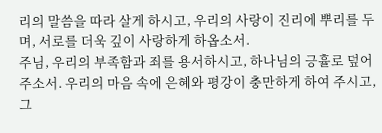리의 말씀을 따라 살게 하시고, 우리의 사랑이 진리에 뿌리를 두며, 서로를 더욱 깊이 사랑하게 하옵소서.
주님, 우리의 부족함과 죄를 용서하시고, 하나님의 긍휼로 덮어주소서. 우리의 마음 속에 은혜와 평강이 충만하게 하여 주시고, 그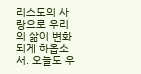리스도의 사랑으로 우리의 삶이 변화되게 하옵소서. 오늘도 우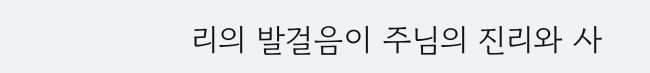리의 발걸음이 주님의 진리와 사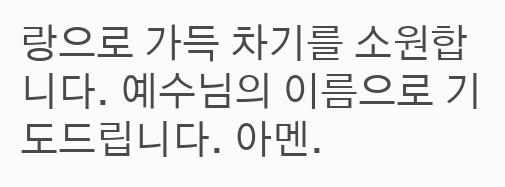랑으로 가득 차기를 소원합니다. 예수님의 이름으로 기도드립니다. 아멘.